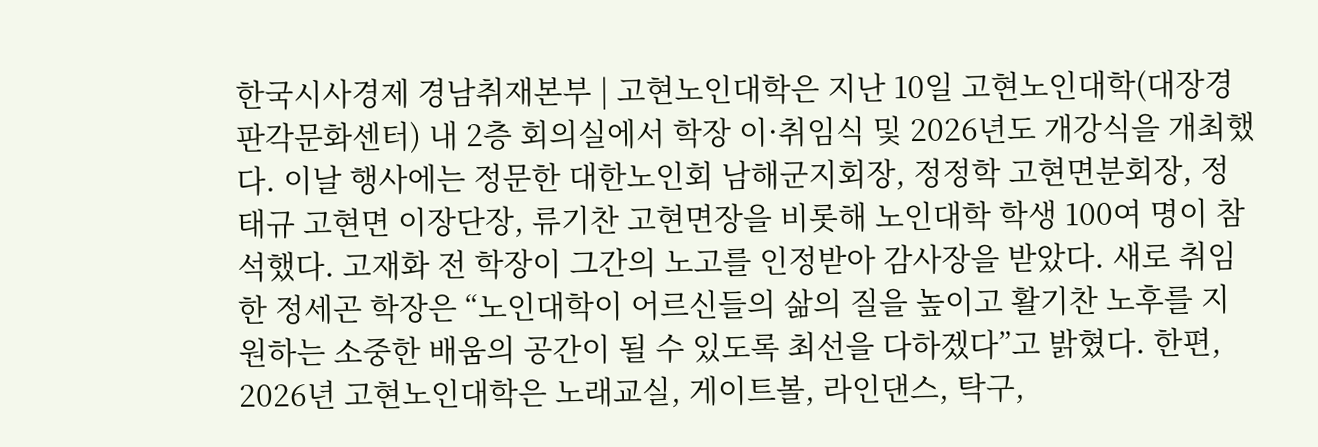한국시사경제 경남취재본부 | 고현노인대학은 지난 10일 고현노인대학(대장경판각문화센터) 내 2층 회의실에서 학장 이·취임식 및 2026년도 개강식을 개최했다. 이날 행사에는 정문한 대한노인회 남해군지회장, 정정학 고현면분회장, 정태규 고현면 이장단장, 류기찬 고현면장을 비롯해 노인대학 학생 100여 명이 참석했다. 고재화 전 학장이 그간의 노고를 인정받아 감사장을 받았다. 새로 취임한 정세곤 학장은 “노인대학이 어르신들의 삶의 질을 높이고 활기찬 노후를 지원하는 소중한 배움의 공간이 될 수 있도록 최선을 다하겠다”고 밝혔다. 한편, 2026년 고현노인대학은 노래교실, 게이트볼, 라인댄스, 탁구,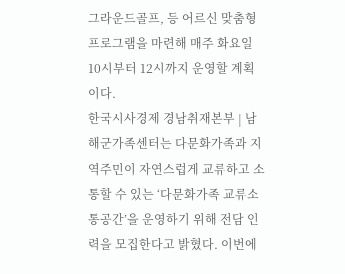그라운드골프, 등 어르신 맞춤형 프로그램을 마련해 매주 화요일 10시부터 12시까지 운영할 계획이다.
한국시사경제 경남취재본부 | 남해군가족센터는 다문화가족과 지역주민이 자연스럽게 교류하고 소통할 수 있는 ‘다문화가족 교류소통공간’을 운영하기 위해 전담 인력을 모집한다고 밝혔다. 이번에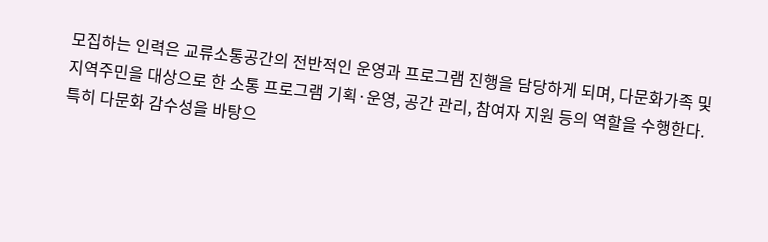모집하는 인력은 교류소통공간의 전반적인 운영과 프로그램 진행을 담당하게 되며, 다문화가족 및 지역주민을 대상으로 한 소통 프로그램 기획·운영, 공간 관리, 참여자 지원 등의 역할을 수행한다. 특히 다문화 감수성을 바탕으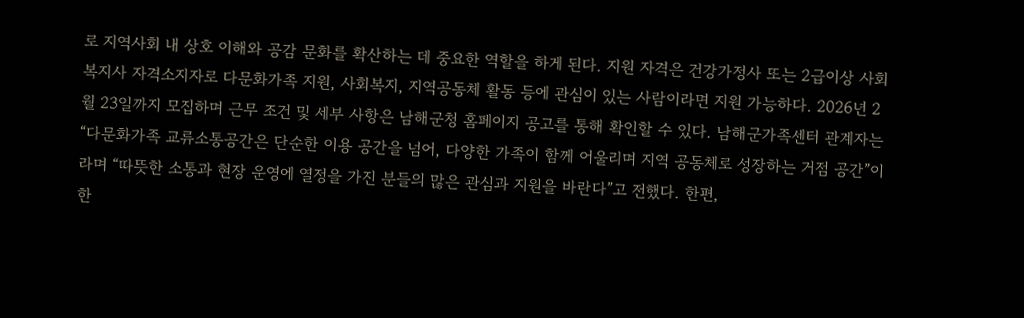로 지역사회 내 상호 이해와 공감 문화를 확산하는 데 중요한 역할을 하게 된다. 지원 자격은 건강가정사 또는 2급이상 사회복지사 자격소지자로 다문화가족 지원, 사회복지, 지역공동체 활동 등에 관심이 있는 사람이라면 지원 가능하다. 2026년 2월 23일까지 모집하며 근무 조건 및 세부 사항은 남해군청 홈페이지 공고를 통해 확인할 수 있다. 남해군가족센터 관계자는 “다문화가족 교류소통공간은 단순한 이용 공간을 넘어, 다양한 가족이 함께 어울리며 지역 공동체로 성장하는 거점 공간”이라며 “따뜻한 소통과 현장 운영에 열정을 가진 분들의 많은 관심과 지원을 바란다”고 전했다. 한편,
한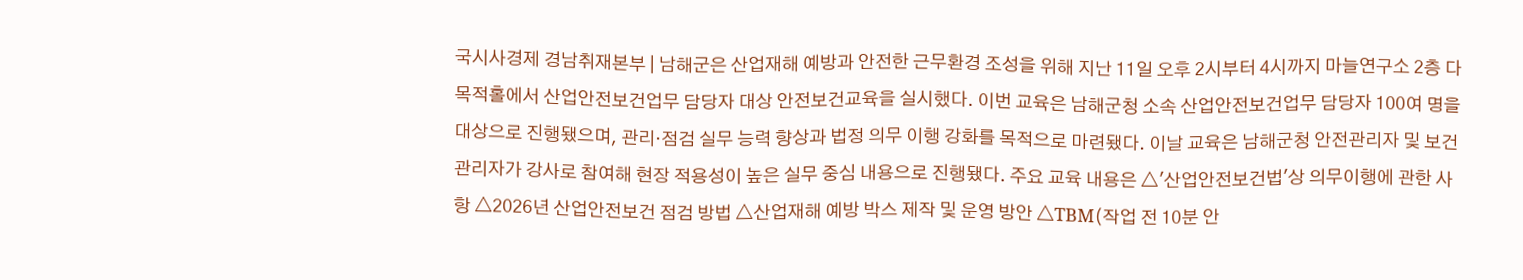국시사경제 경남취재본부 | 남해군은 산업재해 예방과 안전한 근무환경 조성을 위해 지난 11일 오후 2시부터 4시까지 마늘연구소 2층 다목적홀에서 산업안전보건업무 담당자 대상 안전보건교육을 실시했다. 이번 교육은 남해군청 소속 산업안전보건업무 담당자 100여 명을 대상으로 진행됐으며, 관리·점검 실무 능력 향상과 법정 의무 이행 강화를 목적으로 마련됐다. 이날 교육은 남해군청 안전관리자 및 보건관리자가 강사로 참여해 현장 적용성이 높은 실무 중심 내용으로 진행됐다. 주요 교육 내용은 △'산업안전보건법'상 의무이행에 관한 사항 △2026년 산업안전보건 점검 방법 △산업재해 예방 박스 제작 및 운영 방안 △TBM(작업 전 10분 안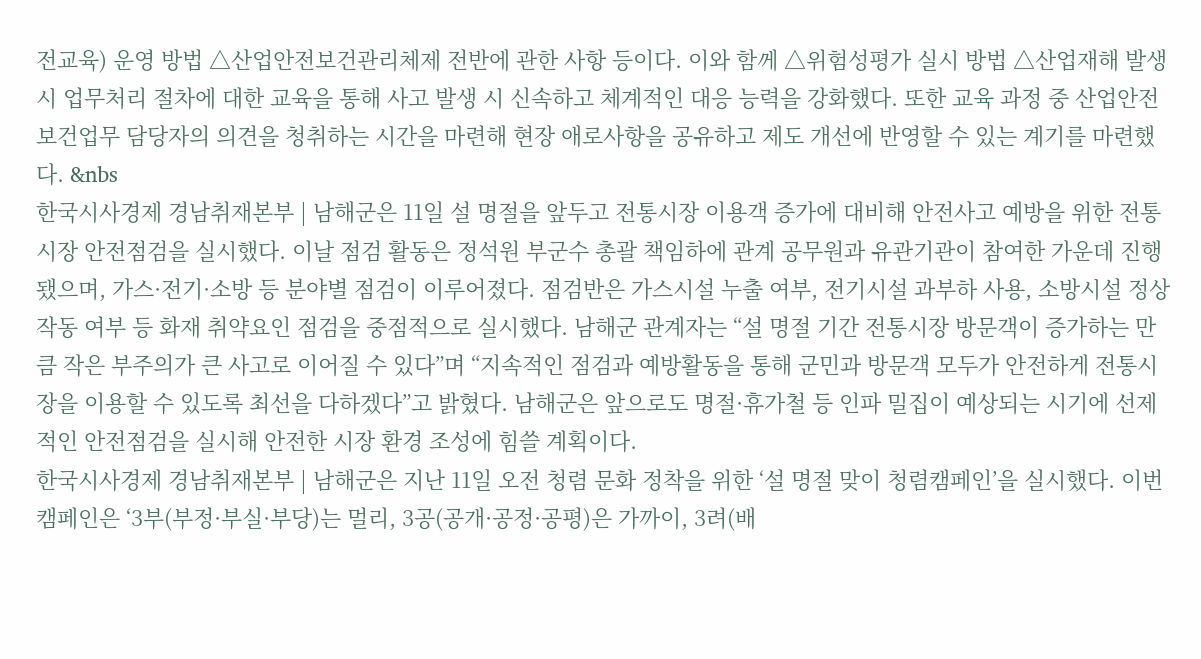전교육) 운영 방법 △산업안전보건관리체제 전반에 관한 사항 등이다. 이와 함께 △위험성평가 실시 방법 △산업재해 발생 시 업무처리 절차에 대한 교육을 통해 사고 발생 시 신속하고 체계적인 대응 능력을 강화했다. 또한 교육 과정 중 산업안전보건업무 담당자의 의견을 청취하는 시간을 마련해 현장 애로사항을 공유하고 제도 개선에 반영할 수 있는 계기를 마련했다. &nbs
한국시사경제 경남취재본부 | 남해군은 11일 설 명절을 앞두고 전통시장 이용객 증가에 대비해 안전사고 예방을 위한 전통시장 안전점검을 실시했다. 이날 점검 활동은 정석원 부군수 총괄 책임하에 관계 공무원과 유관기관이 참여한 가운데 진행됐으며, 가스·전기·소방 등 분야별 점검이 이루어졌다. 점검반은 가스시설 누출 여부, 전기시설 과부하 사용, 소방시설 정상작동 여부 등 화재 취약요인 점검을 중점적으로 실시했다. 남해군 관계자는 “설 명절 기간 전통시장 방문객이 증가하는 만큼 작은 부주의가 큰 사고로 이어질 수 있다”며 “지속적인 점검과 예방활동을 통해 군민과 방문객 모두가 안전하게 전통시장을 이용할 수 있도록 최선을 다하겠다”고 밝혔다. 남해군은 앞으로도 명절·휴가철 등 인파 밀집이 예상되는 시기에 선제적인 안전점검을 실시해 안전한 시장 환경 조성에 힘쓸 계획이다.
한국시사경제 경남취재본부 | 남해군은 지난 11일 오전 청렴 문화 정착을 위한 ‘설 명절 맞이 청렴캠페인’을 실시했다. 이번 캠페인은 ‘3부(부정·부실·부당)는 멀리, 3공(공개·공정·공평)은 가까이, 3려(배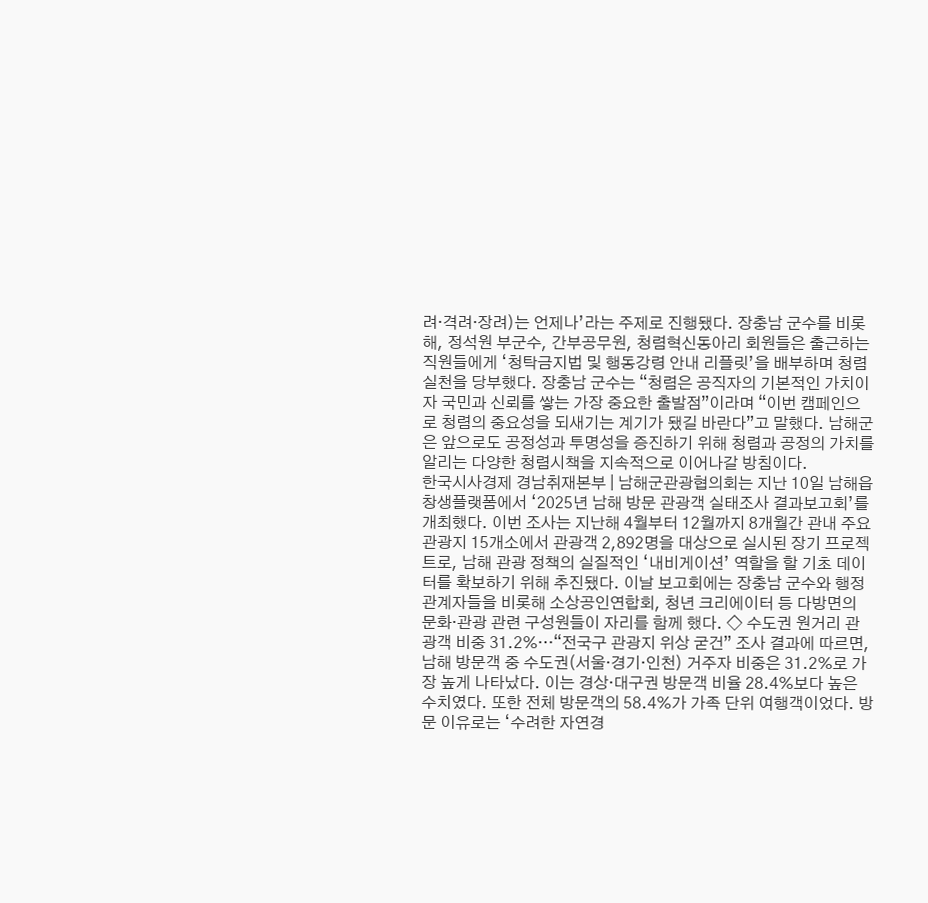려·격려·장려)는 언제나’라는 주제로 진행됐다. 장충남 군수를 비롯해, 정석원 부군수, 간부공무원, 청렴혁신동아리 회원들은 출근하는 직원들에게 ‘청탁금지법 및 행동강령 안내 리플릿’을 배부하며 청렴 실천을 당부했다. 장충남 군수는 “청렴은 공직자의 기본적인 가치이자 국민과 신뢰를 쌓는 가장 중요한 출발점”이라며 “이번 캠페인으로 청렴의 중요성을 되새기는 계기가 됐길 바란다”고 말했다. 남해군은 앞으로도 공정성과 투명성을 증진하기 위해 청렴과 공정의 가치를 알리는 다양한 청렴시책을 지속적으로 이어나갈 방침이다.
한국시사경제 경남취재본부 | 남해군관광협의회는 지난 10일 남해읍 창생플랫폼에서 ‘2025년 남해 방문 관광객 실태조사 결과보고회’를 개최했다. 이번 조사는 지난해 4월부터 12월까지 8개월간 관내 주요 관광지 15개소에서 관광객 2,892명을 대상으로 실시된 장기 프로젝트로, 남해 관광 정책의 실질적인 ‘내비게이션’ 역할을 할 기초 데이터를 확보하기 위해 추진됐다. 이날 보고회에는 장충남 군수와 행정 관계자들을 비롯해 소상공인연합회, 청년 크리에이터 등 다방면의 문화·관광 관련 구성원들이 자리를 함께 했다. ◇ 수도권 원거리 관광객 비중 31.2%…“전국구 관광지 위상 굳건” 조사 결과에 따르면, 남해 방문객 중 수도권(서울·경기·인천) 거주자 비중은 31.2%로 가장 높게 나타났다. 이는 경상·대구권 방문객 비율 28.4%보다 높은 수치였다. 또한 전체 방문객의 58.4%가 가족 단위 여행객이었다. 방문 이유로는 ‘수려한 자연경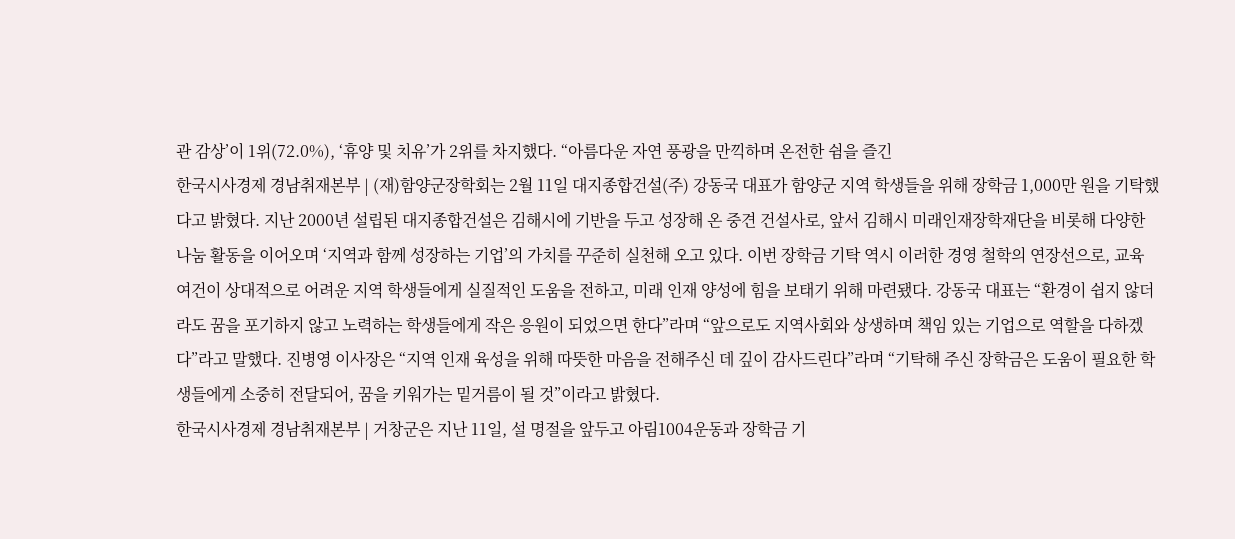관 감상’이 1위(72.0%), ‘휴양 및 치유’가 2위를 차지했다. “아름다운 자연 풍광을 만끽하며 온전한 쉼을 즐긴
한국시사경제 경남취재본부 | (재)함양군장학회는 2월 11일 대지종합건설(주) 강동국 대표가 함양군 지역 학생들을 위해 장학금 1,000만 원을 기탁했다고 밝혔다. 지난 2000년 설립된 대지종합건설은 김해시에 기반을 두고 성장해 온 중견 건설사로, 앞서 김해시 미래인재장학재단을 비롯해 다양한 나눔 활동을 이어오며 ‘지역과 함께 성장하는 기업’의 가치를 꾸준히 실천해 오고 있다. 이번 장학금 기탁 역시 이러한 경영 철학의 연장선으로, 교육 여건이 상대적으로 어려운 지역 학생들에게 실질적인 도움을 전하고, 미래 인재 양성에 힘을 보태기 위해 마련됐다. 강동국 대표는 “환경이 쉽지 않더라도 꿈을 포기하지 않고 노력하는 학생들에게 작은 응원이 되었으면 한다”라며 “앞으로도 지역사회와 상생하며 책임 있는 기업으로 역할을 다하겠다”라고 말했다. 진병영 이사장은 “지역 인재 육성을 위해 따뜻한 마음을 전해주신 데 깊이 감사드린다”라며 “기탁해 주신 장학금은 도움이 필요한 학생들에게 소중히 전달되어, 꿈을 키워가는 밑거름이 될 것”이라고 밝혔다.
한국시사경제 경남취재본부 | 거창군은 지난 11일, 설 명절을 앞두고 아림1004운동과 장학금 기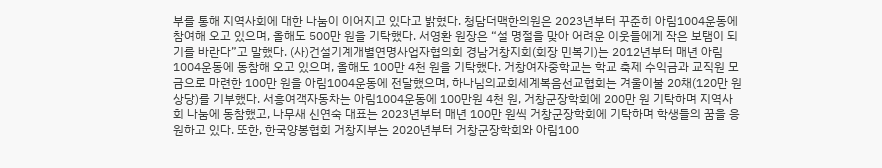부를 통해 지역사회에 대한 나눔이 이어지고 있다고 밝혔다. 청담더맥한의원은 2023년부터 꾸준히 아림1004운동에 참여해 오고 있으며, 올해도 500만 원을 기탁했다. 서영환 원장은 “설 명절을 맞아 어려운 이웃들에게 작은 보탬이 되기를 바란다”고 말했다. (사)건설기계개별연명사업자협의회 경남거창지회(회장 민복기)는 2012년부터 매년 아림1004운동에 동참해 오고 있으며, 올해도 100만 4천 원을 기탁했다. 거창여자중학교는 학교 축제 수익금과 교직원 모금으로 마련한 100만 원을 아림1004운동에 전달했으며, 하나님의교회세계복음선교협회는 겨울이불 20채(120만 원 상당)를 기부했다. 서흥여객자동차는 아림1004운동에 100만원 4천 원, 거창군장학회에 200만 원 기탁하며 지역사회 나눔에 동참했고, 나무새 신연숙 대표는 2023년부터 매년 100만 원씩 거창군장학회에 기탁하며 학생들의 꿈을 응원하고 있다. 또한, 한국양봉협회 거창지부는 2020년부터 거창군장학회와 아림100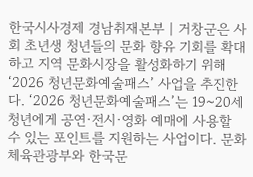한국시사경제 경남취재본부 | 거창군은 사회 초년생 청년들의 문화 향유 기회를 확대하고 지역 문화시장을 활성화하기 위해 ‘2026 청년문화예술패스’ 사업을 추진한다. ‘2026 청년문화예술패스’는 19~20세 청년에게 공연·전시·영화 예매에 사용할 수 있는 포인트를 지원하는 사업이다. 문화체육관광부와 한국문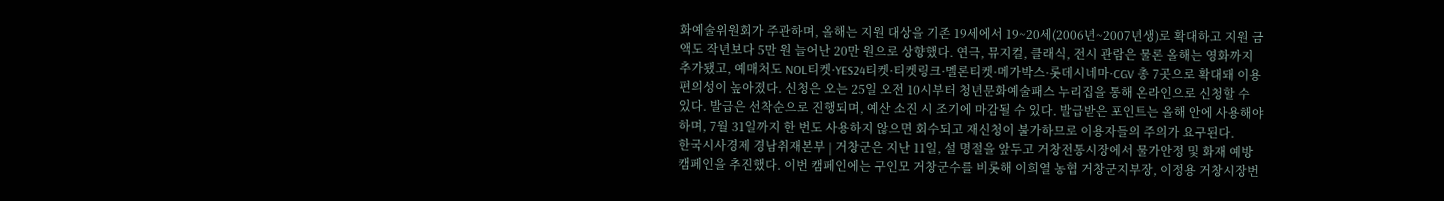화예술위원회가 주관하며, 올해는 지원 대상을 기존 19세에서 19~20세(2006년~2007년생)로 확대하고 지원 금액도 작년보다 5만 원 늘어난 20만 원으로 상향했다. 연극, 뮤지컬, 클래식, 전시 관람은 물론 올해는 영화까지 추가됐고, 예매처도 NOL티켓·YES24티켓·티켓링크·멜론티켓·메가박스·롯데시네마·CGV 총 7곳으로 확대돼 이용 편의성이 높아졌다. 신청은 오는 25일 오전 10시부터 청년문화예술패스 누리집을 통해 온라인으로 신청할 수 있다. 발급은 선착순으로 진행되며, 예산 소진 시 조기에 마감될 수 있다. 발급받은 포인트는 올해 안에 사용해야 하며, 7월 31일까지 한 번도 사용하지 않으면 회수되고 재신청이 불가하므로 이용자들의 주의가 요구된다.
한국시사경제 경남취재본부 | 거창군은 지난 11일, 설 명절을 앞두고 거창전통시장에서 물가안정 및 화재 예방 캠페인을 추진했다. 이번 캠페인에는 구인모 거창군수를 비롯해 이희열 농협 거창군지부장, 이정용 거창시장번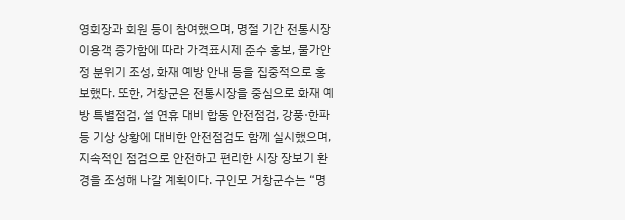영회장과 회원 등이 참여했으며, 명절 기간 전통시장 이용객 증가함에 따라 가격표시제 준수 홍보, 물가안정 분위기 조성, 화재 예방 안내 등을 집중적으로 홍보했다. 또한, 거창군은 전통시장을 중심으로 화재 예방 특별점검, 설 연휴 대비 합동 안전점검, 강풍·한파 등 기상 상황에 대비한 안전점검도 함께 실시했으며, 지속적인 점검으로 안전하고 편리한 시장 장보기 환경을 조성해 나갈 계획이다. 구인모 거창군수는 “명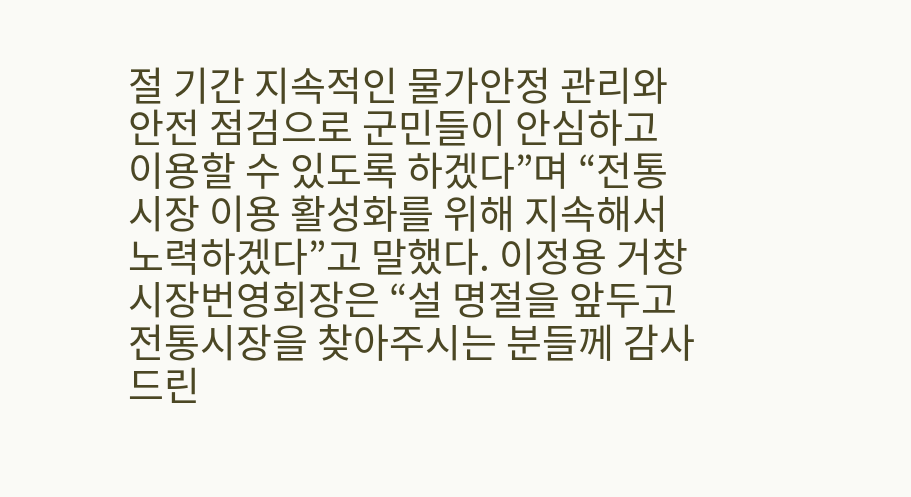절 기간 지속적인 물가안정 관리와 안전 점검으로 군민들이 안심하고 이용할 수 있도록 하겠다”며 “전통시장 이용 활성화를 위해 지속해서 노력하겠다”고 말했다. 이정용 거창시장번영회장은 “설 명절을 앞두고 전통시장을 찾아주시는 분들께 감사드린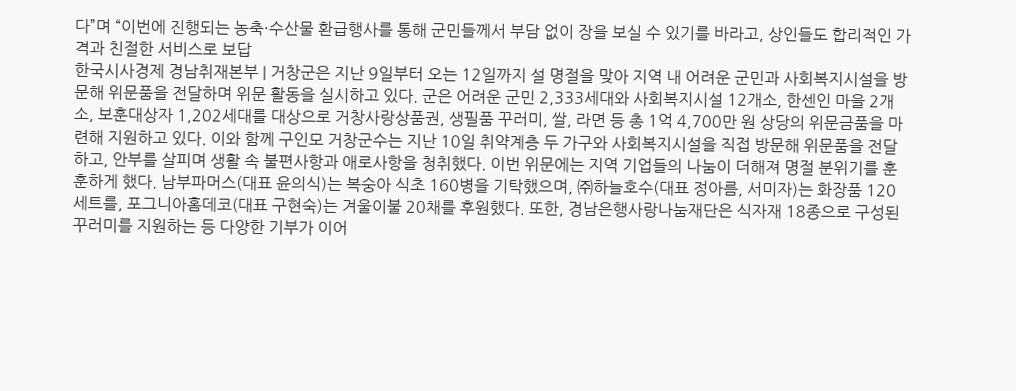다”며 “이번에 진행되는 농축·수산물 환급행사를 통해 군민들께서 부담 없이 장을 보실 수 있기를 바라고, 상인들도 합리적인 가격과 친절한 서비스로 보답
한국시사경제 경남취재본부 | 거창군은 지난 9일부터 오는 12일까지 설 명절을 맞아 지역 내 어려운 군민과 사회복지시설을 방문해 위문품을 전달하며 위문 활동을 실시하고 있다. 군은 어려운 군민 2,333세대와 사회복지시설 12개소, 한센인 마을 2개소, 보훈대상자 1,202세대를 대상으로 거창사랑상품권, 생필품 꾸러미, 쌀, 라면 등 총 1억 4,700만 원 상당의 위문금품을 마련해 지원하고 있다. 이와 함께 구인모 거창군수는 지난 10일 취약계층 두 가구와 사회복지시설을 직접 방문해 위문품을 전달하고, 안부를 살피며 생활 속 불편사항과 애로사항을 청취했다. 이번 위문에는 지역 기업들의 나눔이 더해져 명절 분위기를 훈훈하게 했다. 남부파머스(대표 윤의식)는 복숭아 식초 160병을 기탁했으며, ㈜하늘호수(대표 정아름, 서미자)는 화장품 120세트를, 포그니아홈데코(대표 구현숙)는 겨울이불 20채를 후원했다. 또한, 경남은행사랑나눔재단은 식자재 18종으로 구성된 꾸러미를 지원하는 등 다양한 기부가 이어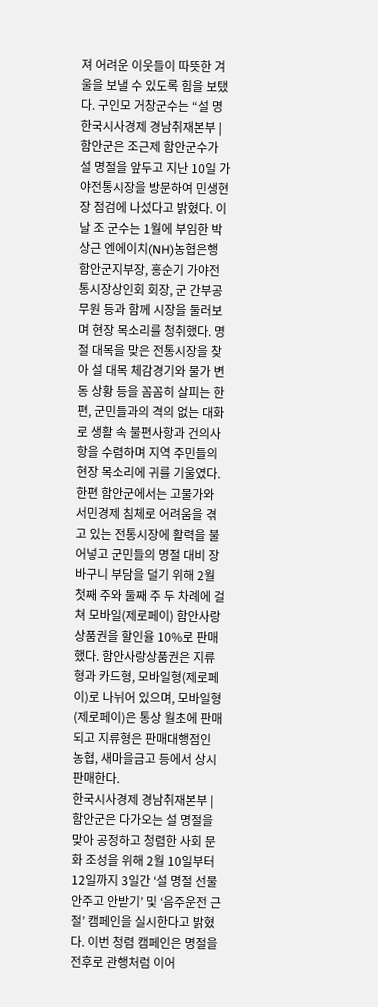져 어려운 이웃들이 따뜻한 겨울을 보낼 수 있도록 힘을 보탰다. 구인모 거창군수는 “설 명
한국시사경제 경남취재본부 | 함안군은 조근제 함안군수가 설 명절을 앞두고 지난 10일 가야전통시장을 방문하여 민생현장 점검에 나섰다고 밝혔다. 이날 조 군수는 1월에 부임한 박상근 엔에이치(NH)농협은행 함안군지부장, 홍순기 가야전통시장상인회 회장, 군 간부공무원 등과 함께 시장을 둘러보며 현장 목소리를 청취했다. 명절 대목을 맞은 전통시장을 찾아 설 대목 체감경기와 물가 변동 상황 등을 꼼꼼히 살피는 한편, 군민들과의 격의 없는 대화로 생활 속 불편사항과 건의사항을 수렴하며 지역 주민들의 현장 목소리에 귀를 기울였다. 한편 함안군에서는 고물가와 서민경제 침체로 어려움을 겪고 있는 전통시장에 활력을 불어넣고 군민들의 명절 대비 장바구니 부담을 덜기 위해 2월 첫째 주와 둘째 주 두 차례에 걸쳐 모바일(제로페이) 함안사랑상품권을 할인율 10%로 판매했다. 함안사랑상품권은 지류형과 카드형, 모바일형(제로페이)로 나뉘어 있으며, 모바일형(제로페이)은 통상 월초에 판매되고 지류형은 판매대행점인 농협, 새마을금고 등에서 상시 판매한다.
한국시사경제 경남취재본부 | 함안군은 다가오는 설 명절을 맞아 공정하고 청렴한 사회 문화 조성을 위해 2월 10일부터 12일까지 3일간 ‘설 명절 선물 안주고 안받기’ 및 ‘음주운전 근절’ 캠페인을 실시한다고 밝혔다. 이번 청렴 캠페인은 명절을 전후로 관행처럼 이어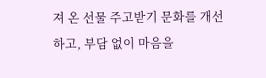져 온 선물 주고받기 문화를 개선하고, 부담 없이 마음을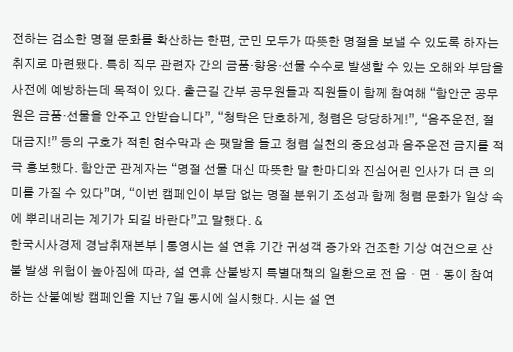전하는 검소한 명절 문화를 확산하는 한편, 군민 모두가 따뜻한 명절을 보낼 수 있도록 하자는 취지로 마련됐다. 특히 직무 관련자 간의 금품·향응·선물 수수로 발생할 수 있는 오해와 부담을 사전에 예방하는데 목적이 있다. 출근길 간부 공무원들과 직원들이 함께 참여해 “함안군 공무원은 금품·선물을 안주고 안받습니다”, “청탁은 단호하게, 청렴은 당당하게!”, “음주운전, 절대금지!” 등의 구호가 적힌 현수막과 손 팻말을 들고 청렴 실천의 중요성과 음주운전 금지를 적극 홍보했다. 함안군 관계자는 “명절 선물 대신 따뜻한 말 한마디와 진심어린 인사가 더 큰 의미를 가질 수 있다”며, “이번 캠페인이 부담 없는 명절 분위기 조성과 함께 청렴 문화가 일상 속에 뿌리내리는 계기가 되길 바란다”고 말했다. &
한국시사경제 경남취재본부 | 통영시는 설 연휴 기간 귀성객 증가와 건조한 기상 여건으로 산불 발생 위험이 높아짐에 따라, 설 연휴 산불방지 특별대책의 일환으로 전 읍・면・동이 참여하는 산불예방 캠페인을 지난 7일 동시에 실시했다. 시는 설 연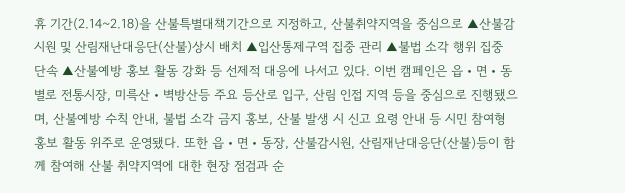휴 기간(2.14~2.18)을 산불특별대책기간으로 지정하고, 산불취약지역을 중심으로 ▲산불감시원 및 산림재난대응단(산불)상시 배치 ▲입산통제구역 집중 관리 ▲불법 소각 행위 집중 단속 ▲산불예방 홍보 활동 강화 등 선제적 대응에 나서고 있다. 이번 캠페인은 읍・면・동별로 전통시장, 미륵산・벽방산등 주요 등산로 입구, 산림 인접 지역 등을 중심으로 진행됐으며, 산불예방 수칙 안내, 불법 소각 금지 홍보, 산불 발생 시 신고 요령 안내 등 시민 참여형 홍보 활동 위주로 운영됐다. 또한 읍・면・동장, 산불감시원, 산림재난대응단(산불)등이 함께 참여해 산불 취약지역에 대한 현장 점검과 순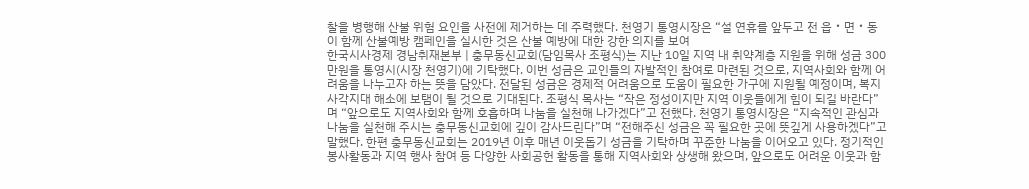찰을 병행해 산불 위험 요인을 사전에 제거하는 데 주력했다. 천영기 통영시장은 “설 연휴를 앞두고 전 읍・면・동이 함께 산불예방 캠페인을 실시한 것은 산불 예방에 대한 강한 의지를 보여
한국시사경제 경남취재본부 | 충무동신교회(담임목사 조평식)는 지난 10일 지역 내 취약계층 지원을 위해 성금 300만원을 통영시(시장 천영기)에 기탁했다. 이번 성금은 교인들의 자발적인 참여로 마련된 것으로, 지역사회와 함께 어려움을 나누고자 하는 뜻을 담았다. 전달된 성금은 경제적 어려움으로 도움이 필요한 가구에 지원될 예정이며, 복지사각지대 해소에 보탬이 될 것으로 기대된다. 조평식 목사는 “작은 정성이지만 지역 이웃들에게 힘이 되길 바란다”며 “앞으로도 지역사회와 함께 호흡하며 나눔을 실천해 나가겠다”고 전했다. 천영기 통영시장은 “지속적인 관심과 나눔을 실천해 주시는 충무동신교회에 깊이 감사드린다”며 “전해주신 성금은 꼭 필요한 곳에 뜻깊게 사용하겠다”고 말했다. 한편 충무동신교회는 2019년 이후 매년 이웃돕기 성금을 기탁하며 꾸준한 나눔을 이어오고 있다. 정기적인 봉사활동과 지역 행사 참여 등 다양한 사회공헌 활동을 통해 지역사회와 상생해 왔으며, 앞으로도 어려운 이웃과 함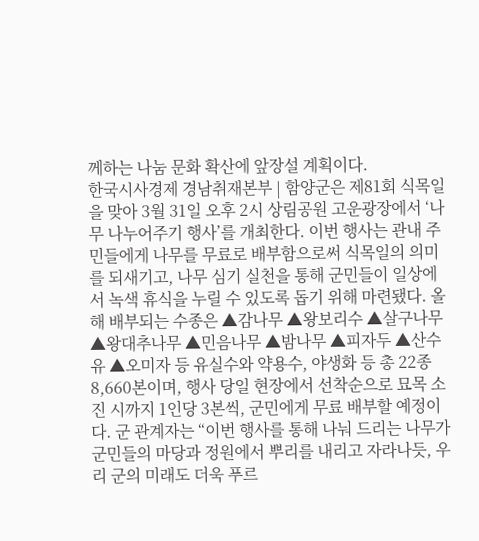께하는 나눔 문화 확산에 앞장설 계획이다.
한국시사경제 경남취재본부 | 함양군은 제81회 식목일을 맞아 3월 31일 오후 2시 상림공원 고운광장에서 ‘나무 나누어주기 행사’를 개최한다. 이번 행사는 관내 주민들에게 나무를 무료로 배부함으로써 식목일의 의미를 되새기고, 나무 심기 실천을 통해 군민들이 일상에서 녹색 휴식을 누릴 수 있도록 돕기 위해 마련됐다. 올해 배부되는 수종은 ▲감나무 ▲왕보리수 ▲살구나무 ▲왕대추나무 ▲민음나무 ▲밤나무 ▲피자두 ▲산수유 ▲오미자 등 유실수와 약용수, 야생화 등 총 22종 8,660본이며, 행사 당일 현장에서 선착순으로 묘목 소진 시까지 1인당 3본씩, 군민에게 무료 배부할 예정이다. 군 관계자는 “이번 행사를 통해 나눠 드리는 나무가 군민들의 마당과 정원에서 뿌리를 내리고 자라나듯, 우리 군의 미래도 더욱 푸르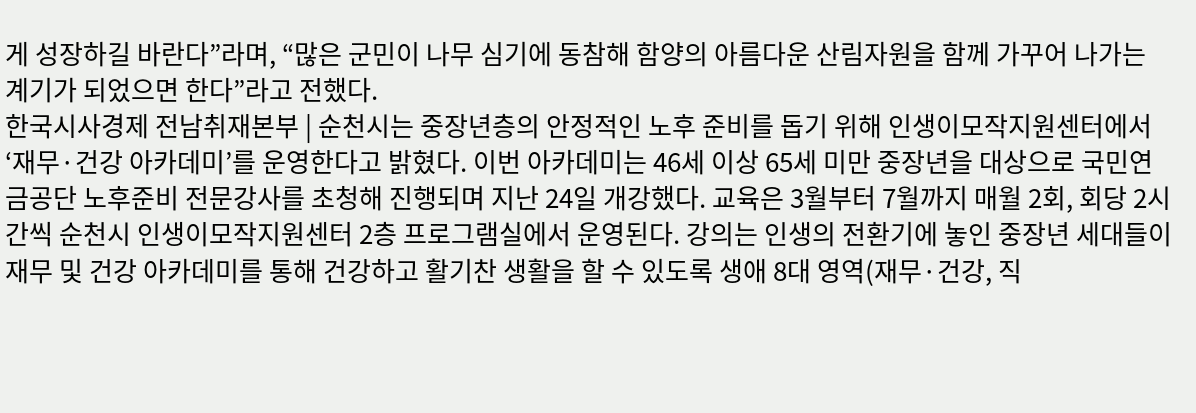게 성장하길 바란다”라며, “많은 군민이 나무 심기에 동참해 함양의 아름다운 산림자원을 함께 가꾸어 나가는 계기가 되었으면 한다”라고 전했다.
한국시사경제 전남취재본부 | 순천시는 중장년층의 안정적인 노후 준비를 돕기 위해 인생이모작지원센터에서 ‘재무·건강 아카데미’를 운영한다고 밝혔다. 이번 아카데미는 46세 이상 65세 미만 중장년을 대상으로 국민연금공단 노후준비 전문강사를 초청해 진행되며 지난 24일 개강했다. 교육은 3월부터 7월까지 매월 2회, 회당 2시간씩 순천시 인생이모작지원센터 2층 프로그램실에서 운영된다. 강의는 인생의 전환기에 놓인 중장년 세대들이 재무 및 건강 아카데미를 통해 건강하고 활기찬 생활을 할 수 있도록 생애 8대 영역(재무·건강, 직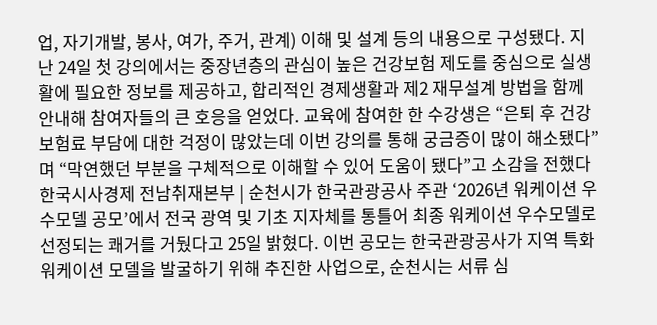업, 자기개발, 봉사, 여가, 주거, 관계) 이해 및 설계 등의 내용으로 구성됐다. 지난 24일 첫 강의에서는 중장년층의 관심이 높은 건강보험 제도를 중심으로 실생활에 필요한 정보를 제공하고, 합리적인 경제생활과 제2 재무설계 방법을 함께 안내해 참여자들의 큰 호응을 얻었다. 교육에 참여한 한 수강생은 “은퇴 후 건강보험료 부담에 대한 걱정이 많았는데 이번 강의를 통해 궁금증이 많이 해소됐다”며 “막연했던 부분을 구체적으로 이해할 수 있어 도움이 됐다”고 소감을 전했다
한국시사경제 전남취재본부 | 순천시가 한국관광공사 주관 ‘2026년 워케이션 우수모델 공모’에서 전국 광역 및 기초 지자체를 통틀어 최종 워케이션 우수모델로 선정되는 쾌거를 거뒀다고 25일 밝혔다. 이번 공모는 한국관광공사가 지역 특화 워케이션 모델을 발굴하기 위해 추진한 사업으로, 순천시는 서류 심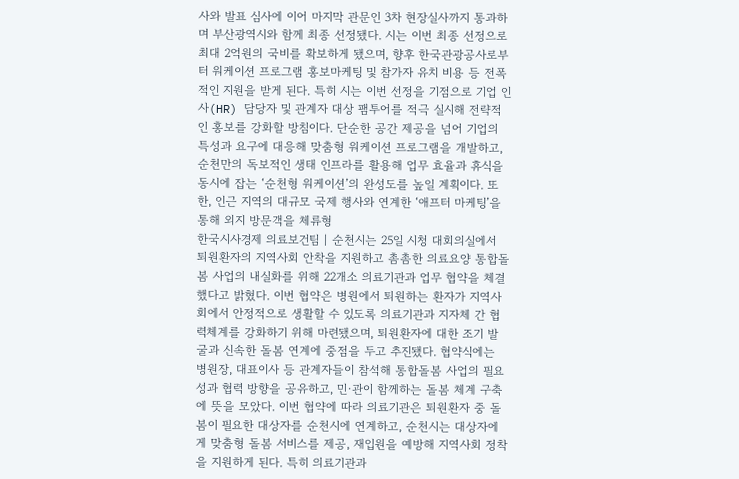사와 발표 심사에 이어 마지막 관문인 3차 현장실사까지 통과하며 부산광역시와 함께 최종 선정됐다. 시는 이번 최종 선정으로 최대 2억원의 국비를 확보하게 됐으며, 향후 한국관광공사로부터 워케이션 프로그램 홍보마케팅 및 참가자 유치 비용 등 전폭적인 지원을 받게 된다. 특히 시는 이번 선정을 기점으로 기업 인사(HR) 담당자 및 관계자 대상 팸투어를 적극 실시해 전략적인 홍보를 강화할 방침이다. 단순한 공간 제공을 넘어 기업의 특성과 요구에 대응해 맞춤형 워케이션 프로그램을 개발하고, 순천만의 독보적인 생태 인프라를 활용해 업무 효율과 휴식을 동시에 잡는 ‘순천형 워케이션’의 완성도를 높일 계획이다. 또한, 인근 지역의 대규모 국제 행사와 연계한 ‘애프터 마케팅’을 통해 외지 방문객을 체류형
한국시사경제 의료보건팀 | 순천시는 25일 시청 대회의실에서 퇴원환자의 지역사회 안착을 지원하고 촘촘한 의료요양 통합돌봄 사업의 내실화를 위해 22개소 의료기관과 업무 협약을 체결했다고 밝혔다. 이번 협약은 병원에서 퇴원하는 환자가 지역사회에서 안정적으로 생활할 수 있도록 의료기관과 지자체 간 협력체계를 강화하기 위해 마련됐으며, 퇴원환자에 대한 조기 발굴과 신속한 돌봄 연계에 중점을 두고 추진됐다. 협약식에는 병원장, 대표이사 등 관계자들이 참석해 통합돌봄 사업의 필요성과 협력 방향을 공유하고, 민·관이 함께하는 돌봄 체계 구축에 뜻을 모았다. 이번 협약에 따라 의료기관은 퇴원환자 중 돌봄이 필요한 대상자를 순천시에 연계하고, 순천시는 대상자에게 맞춤형 돌봄 서비스를 제공, 재입원을 예방해 지역사회 정착을 지원하게 된다. 특히 의료기관과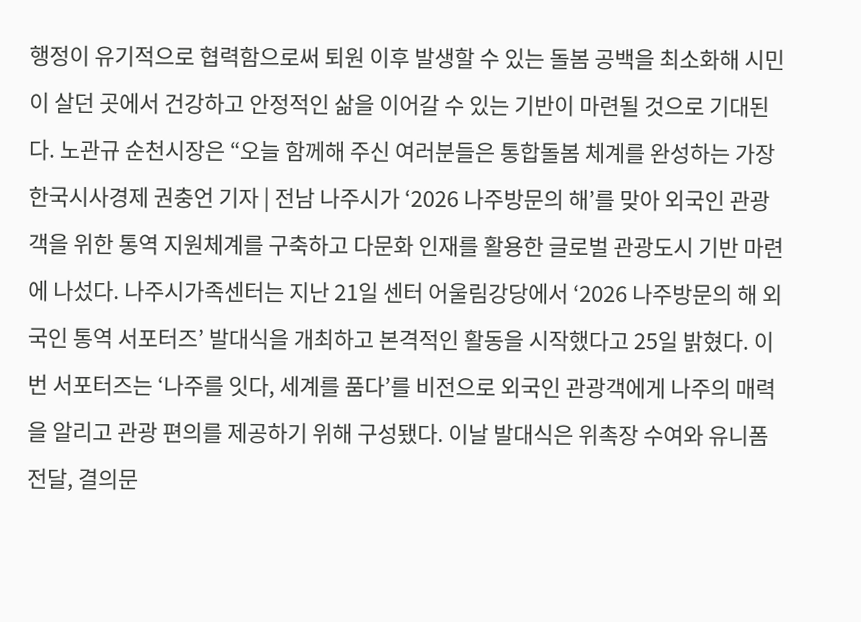행정이 유기적으로 협력함으로써 퇴원 이후 발생할 수 있는 돌봄 공백을 최소화해 시민이 살던 곳에서 건강하고 안정적인 삶을 이어갈 수 있는 기반이 마련될 것으로 기대된다. 노관규 순천시장은 “오늘 함께해 주신 여러분들은 통합돌봄 체계를 완성하는 가장
한국시사경제 권충언 기자 | 전남 나주시가 ‘2026 나주방문의 해’를 맞아 외국인 관광객을 위한 통역 지원체계를 구축하고 다문화 인재를 활용한 글로벌 관광도시 기반 마련에 나섰다. 나주시가족센터는 지난 21일 센터 어울림강당에서 ‘2026 나주방문의 해 외국인 통역 서포터즈’ 발대식을 개최하고 본격적인 활동을 시작했다고 25일 밝혔다. 이번 서포터즈는 ‘나주를 잇다, 세계를 품다’를 비전으로 외국인 관광객에게 나주의 매력을 알리고 관광 편의를 제공하기 위해 구성됐다. 이날 발대식은 위촉장 수여와 유니폼 전달, 결의문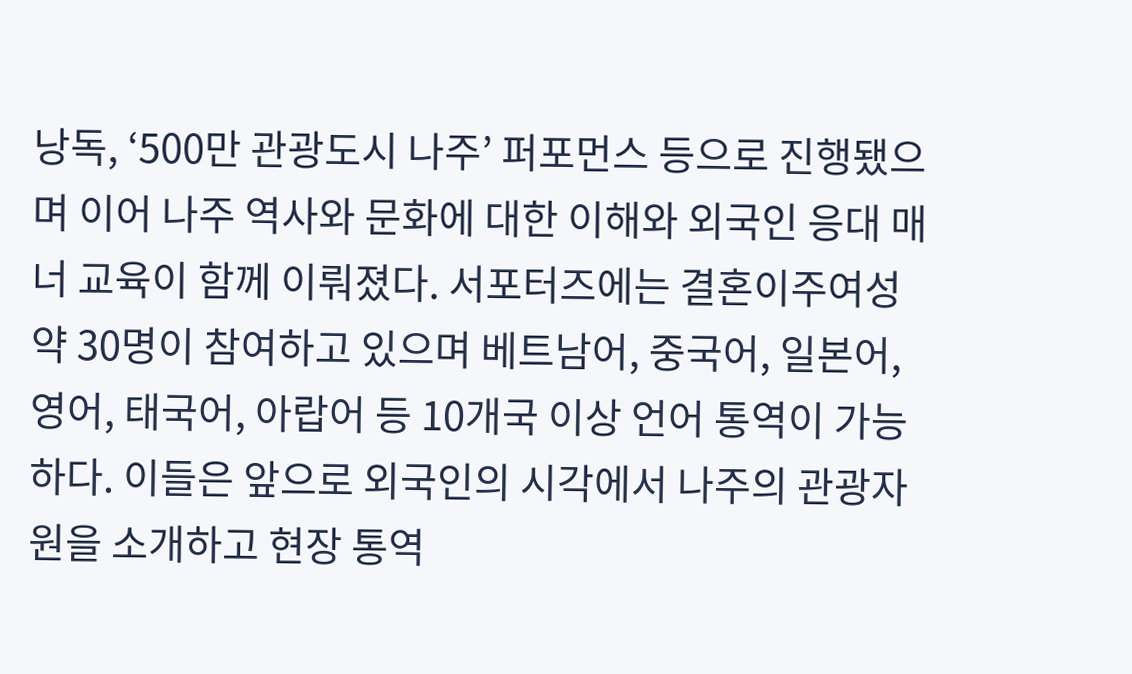낭독, ‘500만 관광도시 나주’ 퍼포먼스 등으로 진행됐으며 이어 나주 역사와 문화에 대한 이해와 외국인 응대 매너 교육이 함께 이뤄졌다. 서포터즈에는 결혼이주여성 약 30명이 참여하고 있으며 베트남어, 중국어, 일본어, 영어, 태국어, 아랍어 등 10개국 이상 언어 통역이 가능하다. 이들은 앞으로 외국인의 시각에서 나주의 관광자원을 소개하고 현장 통역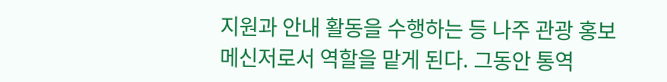지원과 안내 활동을 수행하는 등 나주 관광 홍보 메신저로서 역할을 맡게 된다. 그동안 통역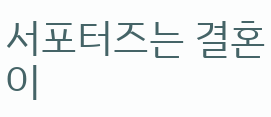서포터즈는 결혼이